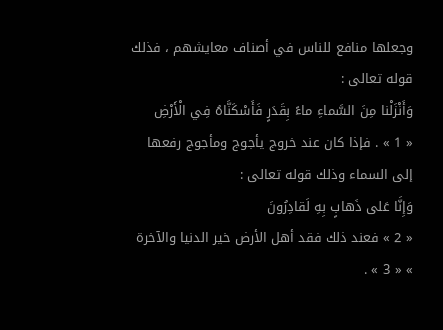وجعلها منافع للناس في أصناف معايشهم ، فذلك قوله تعالى :
وَأَنْزَلْنا مِنَ السَّماءِ ماءً بِقَدَرٍ فَأَسْكَنَّاهُ فِي الْأَرْضِ
« 1 » . فإذا كان عند خروج يأجوج ومأجوج رفعها إلى السماء وذلك قوله تعالى :
وَإِنَّا عَلى ذَهابٍ بِهِ لَقادِرُونَ
« 2 » فعند ذلك فقد أهل الأرض خير الدنيا والآخرة » « 3 » .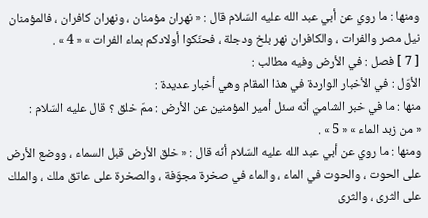ومنها : ما روي عن أبي عبد الله عليه السّلام قال : « نهران مؤمنان ، ونهران كافران ، فالمؤمنان نيل مصر والفرات ، والكافران نهر بلخ ودجلة ، فحنّكوا أولادكم بماء الفرات » « 4 » .
[ 7 ] فصل : في الأرض وفيه مطالب :
الأوّل : في الأخبار الواردة في هذا المقام وهي أخبار عديدة :
منها : ما في خبر الشاميّ أنّه سئل أمير المؤمنين عن الأرض : ممّ خلق ؟ قال عليه السّلام :
« من زبد الماء » « 5 » .
ومنها : ما روي عن أبي عبد الله عليه السّلام أنّه قال : « خلق الأرض قبل السماء ، ووضع الأرض على الحوت ، والحوت في الماء ، والماء في صخرة مجوّفة ، والصخرة على عاتق ملك ، والملك على الثرى ، والثرى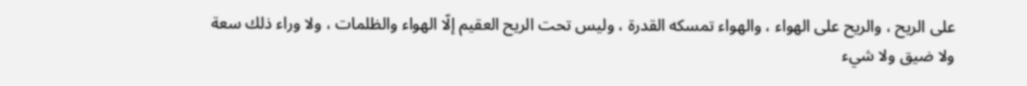على الريح ، والريح على الهواء ، والهواء تمسكه القدرة ، وليس تحت الريح العقيم إلّا الهواء والظلمات ، ولا وراء ذلك سعة ولا ضيق ولا شيء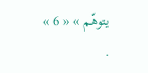يتوهّم » « 6 » .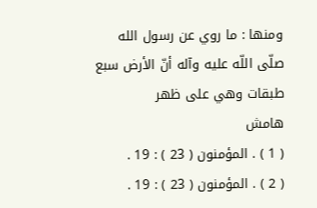ومنها : ما روي عن رسول الله صلّى اللّه عليه وآله أنّ الأرض سبع طبقات وهي على ظهر
هامش
( 1 ) . المؤمنون ( 23 ) : 19 .
( 2 ) . المؤمنون ( 23 ) : 19 .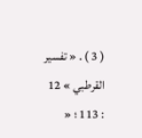( 3 ) . « تفسير القرطبي » 12 : 113 ؛ «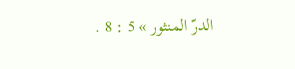الدرّ المنثور » 5 : 8 .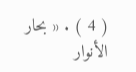( 4 ) . « بحار الأنوار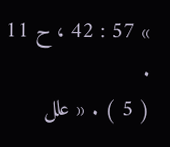» 57 : 42 ، ح 11 .
( 5 ) . « علل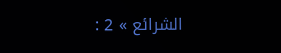الشرائع » 2 :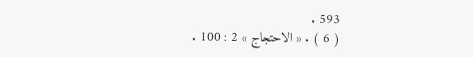593 .
( 6 ) . « الاحتجاج » 2 : 100 .